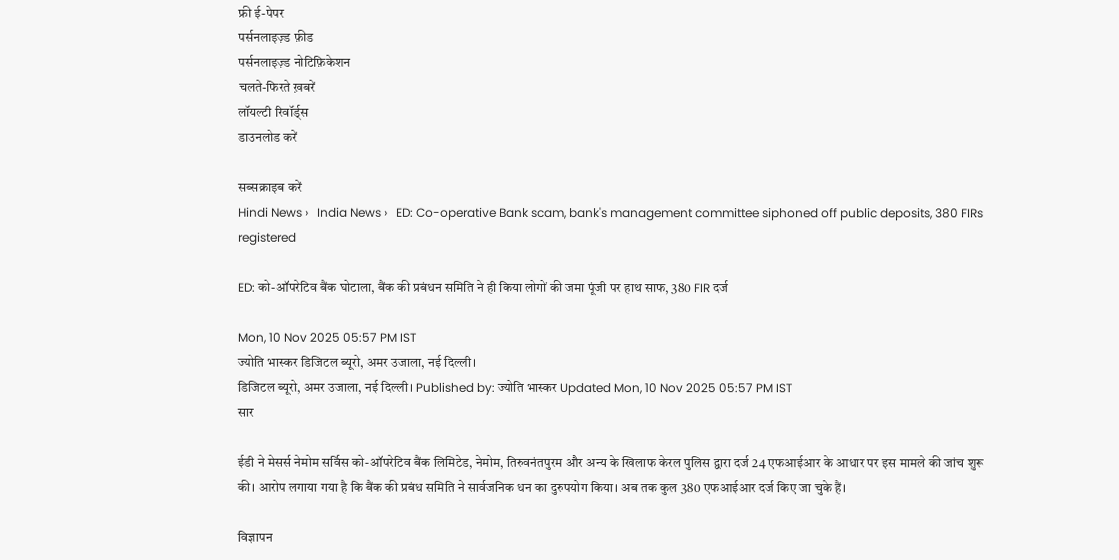फ्री ई-पेपर
पर्सनलाइज़्ड फ़ीड
पर्सनलाइज़्ड नोटिफ़िकेशन
चलते-फिरते ख़बरें
लॉयल्टी रिवॉर्ड्स
डाउनलोड करें

सब्सक्राइब करें
Hindi News ›   India News ›   ED: Co-operative Bank scam, bank's management committee siphoned off public deposits, 380 FIRs registered

ED: को-ऑपरेटिव बैंक घोटाला, बैंक की प्रबंधन समिति ने ही किया लोगों की जमा पूंजी पर हाथ साफ, 380 FIR दर्ज

Mon, 10 Nov 2025 05:57 PM IST
ज्योति भास्कर डिजिटल ब्यूरो, अमर उजाला, नई दिल्ली।
डिजिटल ब्यूरो, अमर उजाला, नई दिल्ली। Published by: ज्योति भास्कर Updated Mon, 10 Nov 2025 05:57 PM IST
सार

ईडी ने मेसर्स नेमोम सर्विस को-ऑपरेटिव बैंक लिमिटेड, नेमोम, तिरुवनंतपुरम और अन्य के खिलाफ केरल पुलिस द्वारा दर्ज 24 एफआईआर के आधार पर इस मामले की जांच शुरू की। आरोप लगाया गया है कि बैंक की प्रबंध समिति ने सार्वजनिक धन का दुरुपयोग किया। अब तक कुल 380 एफआईआर दर्ज किए जा चुके हैं।

विज्ञापन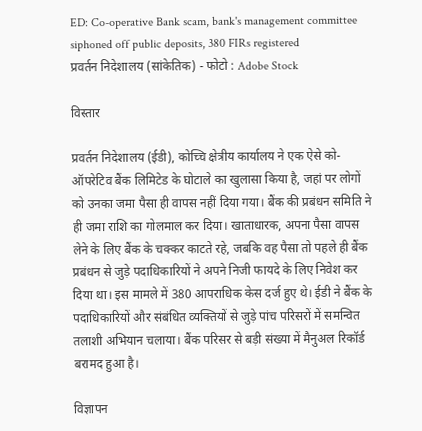ED: Co-operative Bank scam, bank's management committee siphoned off public deposits, 380 FIRs registered
प्रवर्तन निदेशालय (सांकेतिक) - फोटो : Adobe Stock

विस्तार

प्रवर्तन निदेशालय (ईडी), कोच्चि क्षेत्रीय कार्यालय ने एक ऐसे को-ऑपरेटिव बैंक लिमिटेड के घोटाले का खुलासा किया है, जहां पर लोगों को उनका जमा पैसा ही वापस नहीं दिया गया। बैंक की प्रबंधन समिति ने ही जमा राशि का गोलमाल कर दिया। खाताधारक, अपना पैसा वापस लेने के लिए बैंक के चक्कर काटते रहे, जबकि वह पैसा तो पहले ही बैंक प्रबंधन से जुड़े पदाधिकारियों ने अपने निजी फायदे के लिए निवेश कर दिया था। इस मामले में 380 आपराधिक केस दर्ज हुए थे। ईडी ने बैंक के पदाधिकारियों और संबंधित व्यक्तियों से जुड़े पांच परिसरों में समन्वित तलाशी अभियान चलाया। बैंक परिसर से बड़ी संख्या में मैनुअल रिकॉर्ड बरामद हुआ है।

विज्ञापन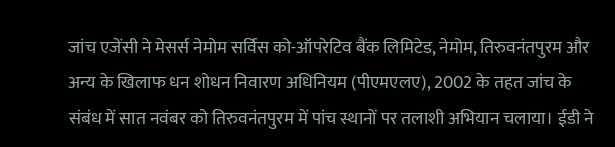जांच एजेंसी ने मेसर्स नेमोम सर्विस को-ऑपरेटिव बैंक लिमिटेड, नेमोम, तिरुवनंतपुरम और अन्य के खिलाफ धन शोधन निवारण अधिनियम (पीएमएलए), 2002 के तहत जांच के संबंध में सात नवंबर को तिरुवनंतपुरम में पांच स्थानों पर तलाशी अभियान चलाया। ईडी ने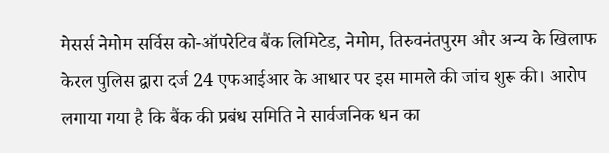मेसर्स नेमोम सर्विस को-ऑपरेटिव बैंक लिमिटेड, नेमोम, तिरुवनंतपुरम और अन्य के खिलाफ केरल पुलिस द्वारा दर्ज 24 एफआईआर के आधार पर इस मामले की जांच शुरू की। आरोप लगाया गया है कि बैंक की प्रबंध समिति ने सार्वजनिक धन का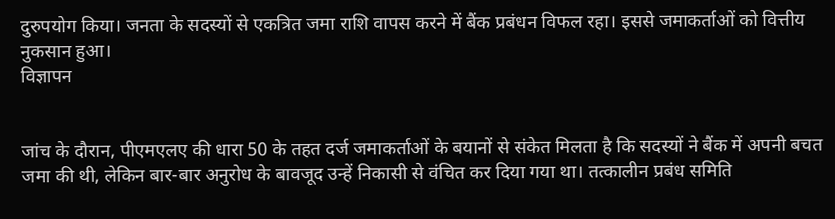दुरुपयोग किया। जनता के सदस्यों से एकत्रित जमा राशि वापस करने में बैंक प्रबंधन विफल रहा। इससे जमाकर्ताओं को वित्तीय नुकसान हुआ।
विज्ञापन


जांच के दौरान, पीएमएलए की धारा 50 के तहत दर्ज जमाकर्ताओं के बयानों से संकेत मिलता है कि सदस्यों ने बैंक में अपनी बचत जमा की थी, लेकिन बार-बार अनुरोध के बावजूद उन्हें निकासी से वंचित कर दिया गया था। तत्कालीन प्रबंध समिति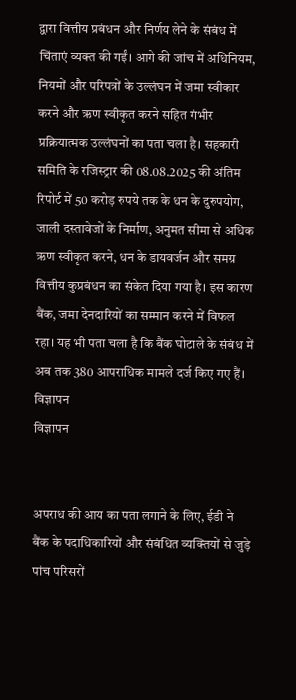द्वारा वित्तीय प्रबंधन और निर्णय लेने के संबंध में चिंताएं व्यक्त की गईं। आगे की जांच में अधिनियम, नियमों और परिपत्रों के उल्लंघन में जमा स्वीकार करने और ऋण स्वीकृत करने सहित गंभीर प्रक्रियात्मक उल्लंघनों का पता चला है। सहकारी समिति के रजिस्ट्रार की 08.08.2025 की अंतिम रिपोर्ट में 50 करोड़ रुपये तक के धन के दुरुपयोग, जाली दस्तावेजों के निर्माण, अनुमत सीमा से अधिक ऋण स्वीकृत करने, धन के डायवर्जन और समग्र वित्तीय कुप्रबंधन का संकेत दिया गया है। इस कारण बैंक, जमा देनदारियों का सम्मान करने में विफल रहा। यह भी पता चला है कि बैंक घोटाले के संबंध में अब तक 380 आपराधिक मामले दर्ज किए गए हैं।
विज्ञापन
विज्ञापन


अपराध की आय का पता लगाने के लिए, ईडी ने बैंक के पदाधिकारियों और संबंधित व्यक्तियों से जुड़े पांच परिसरों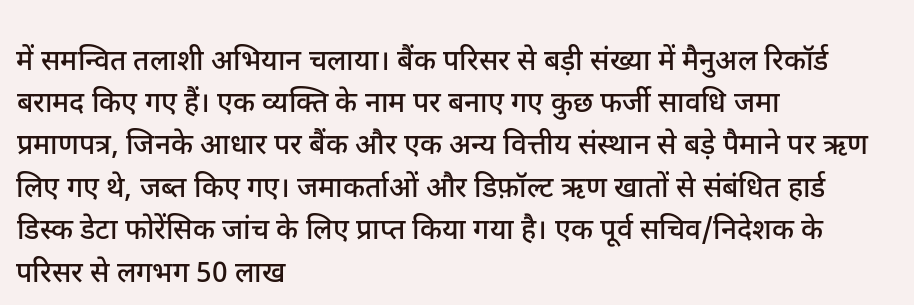में समन्वित तलाशी अभियान चलाया। बैंक परिसर से बड़ी संख्या में मैनुअल रिकॉर्ड बरामद किए गए हैं। एक व्यक्ति के नाम पर बनाए गए कुछ फर्जी सावधि जमा प्रमाणपत्र, जिनके आधार पर बैंक और एक अन्य वित्तीय संस्थान से बड़े पैमाने पर ऋण लिए गए थे, जब्त किए गए। जमाकर्ताओं और डिफ़ॉल्ट ऋण खातों से संबंधित हार्ड डिस्क डेटा फोरेंसिक जांच के लिए प्राप्त किया गया है। एक पूर्व सचिव/निदेशक के परिसर से लगभग 50 लाख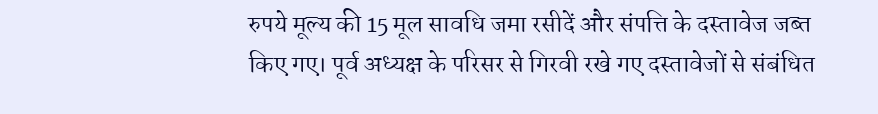रुपये मूल्य की 15 मूल सावधि जमा रसीदें और संपत्ति के दस्तावेज जब्त किए गए। पूर्व अध्यक्ष के परिसर से गिरवी रखे गए दस्तावेजों से संबंधित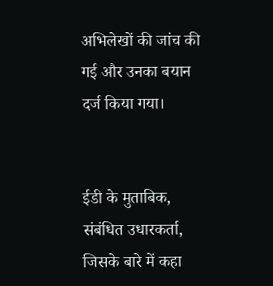अभिलेखों की जांच की गई और उनका बयान दर्ज किया गया।


ईडी के मुताबिक, संबंधित उधारकर्ता, जिसके बारे में कहा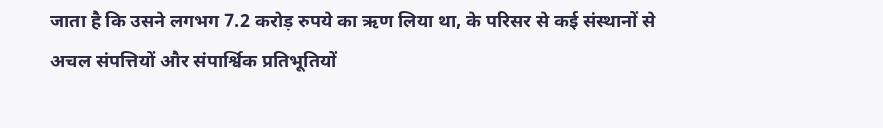जाता है कि उसने लगभग 7.2 करोड़ रुपये का ऋण लिया था, के परिसर से कई संस्थानों से अचल संपत्तियों और संपार्श्विक प्रतिभूतियों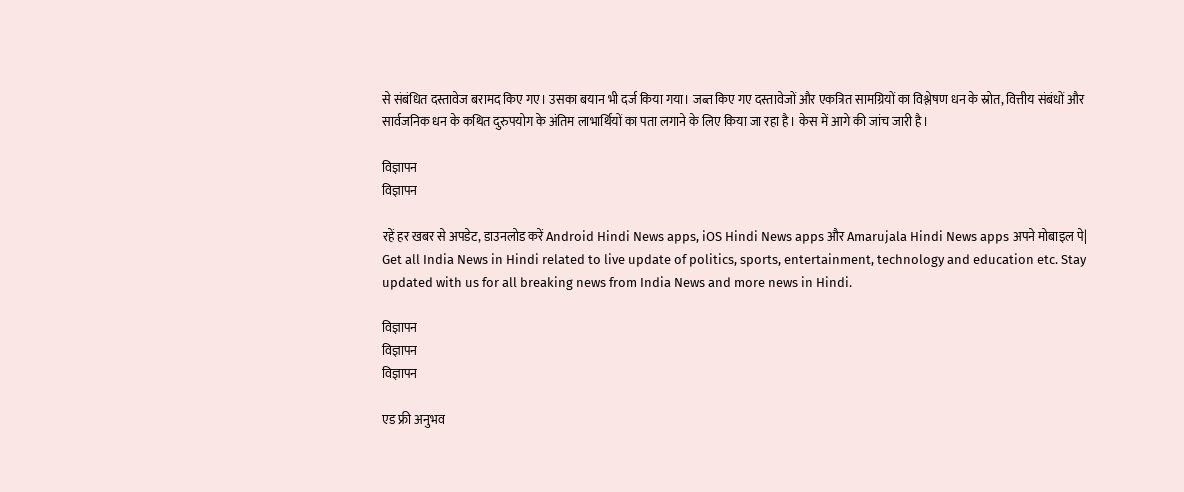से संबंधित दस्तावेज बरामद किए गए। उसका बयान भी दर्ज किया गया। जब्त किए गए दस्तावेजों और एकत्रित सामग्रियों का विश्लेषण धन के स्रोत, वित्तीय संबंधों और सार्वजनिक धन के कथित दुरुपयोग के अंतिम लाभार्थियों का पता लगाने के लिए किया जा रहा है। केस में आगे की जांच जारी है।

विज्ञापन
विज्ञापन

रहें हर खबर से अपडेट, डाउनलोड करें Android Hindi News apps, iOS Hindi News apps और Amarujala Hindi News apps अपने मोबाइल पे|
Get all India News in Hindi related to live update of politics, sports, entertainment, technology and education etc. Stay updated with us for all breaking news from India News and more news in Hindi.

विज्ञापन
विज्ञापन
विज्ञापन

एड फ्री अनुभव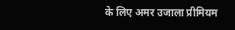के लिए अमर उजाला प्रीमियम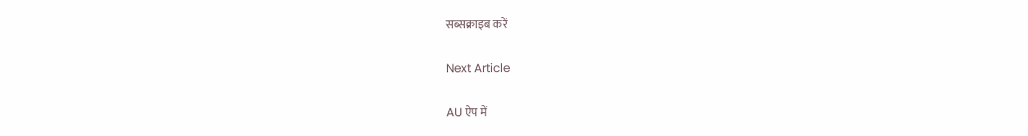सब्सक्राइब करें

Next Article

AU ऐप में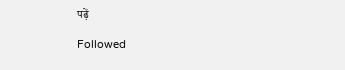पढ़ें

Followed